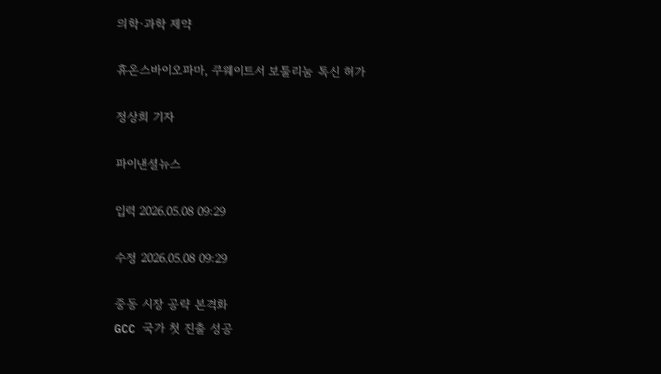의학·과학 제약

휴온스바이오파마, 쿠웨이트서 보툴리눔 톡신 허가

정상희 기자

파이낸셜뉴스

입력 2026.05.08 09:29

수정 2026.05.08 09:29

중동 시장 공략 본격화
GCC 국가 첫 진출 성공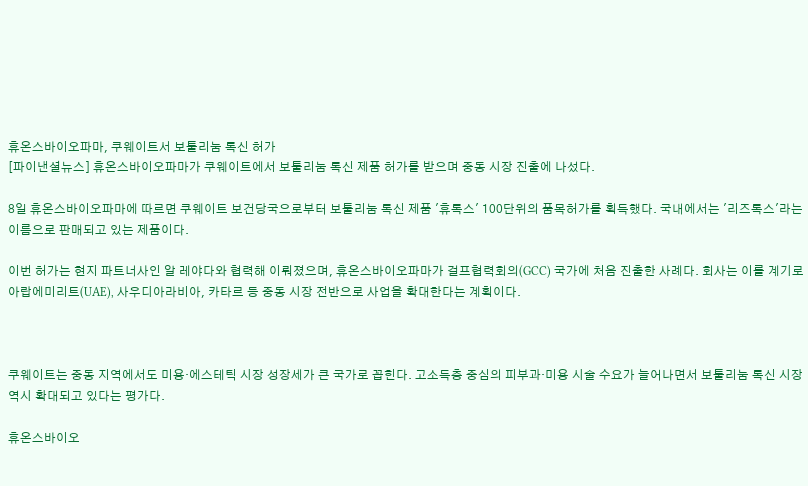휴온스바이오파마, 쿠웨이트서 보툴리눔 톡신 허가
[파이낸셜뉴스] 휴온스바이오파마가 쿠웨이트에서 보툴리눔 톡신 제품 허가를 받으며 중동 시장 진출에 나섰다.

8일 휴온스바이오파마에 따르면 쿠웨이트 보건당국으로부터 보툴리눔 톡신 제품 '휴톡스' 100단위의 품목허가를 획득했다. 국내에서는 '리즈톡스'라는 이름으로 판매되고 있는 제품이다.

이번 허가는 현지 파트너사인 알 레야다와 협력해 이뤄졌으며, 휴온스바이오파마가 걸프협력회의(GCC) 국가에 처음 진출한 사례다. 회사는 이를 계기로 아랍에미리트(UAE), 사우디아라비아, 카타르 등 중동 시장 전반으로 사업을 확대한다는 계획이다.



쿠웨이트는 중동 지역에서도 미용·에스테틱 시장 성장세가 큰 국가로 꼽힌다. 고소득층 중심의 피부과·미용 시술 수요가 늘어나면서 보툴리눔 톡신 시장 역시 확대되고 있다는 평가다.

휴온스바이오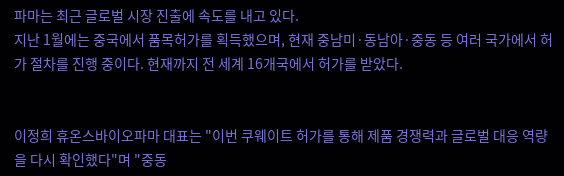파마는 최근 글로벌 시장 진출에 속도를 내고 있다.
지난 1월에는 중국에서 품목허가를 획득했으며, 현재 중남미·동남아·중동 등 여러 국가에서 허가 절차를 진행 중이다. 현재까지 전 세계 16개국에서 허가를 받았다.


이정희 휴온스바이오파마 대표는 "이번 쿠웨이트 허가를 통해 제품 경쟁력과 글로벌 대응 역량을 다시 확인했다"며 "중동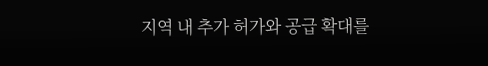지역 내 추가 허가와 공급 확대를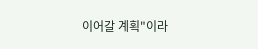이어갈 계획"이라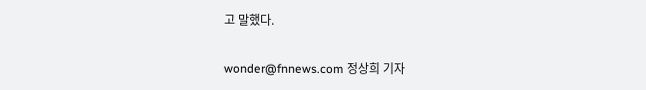고 말했다.

wonder@fnnews.com 정상희 기자